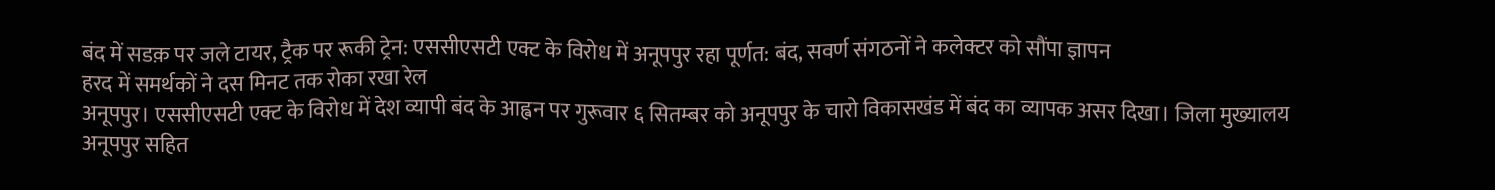बंद में सडक़ पर जले टायर, ट्रैक पर रूकी ट्रेन: एससीएसटी एक्ट के विरोध में अनूपपुर रहा पूर्णत: बंद, सवर्ण संगठनों ने कलेक्टर को सौंपा ज्ञापन
हरद में समर्थकों ने दस मिनट तक रोका रखा रेल
अनूपपुर। एससीएसटी एक्ट के विरोध में देश व्यापी बंद के आह्वन पर गुरूवार ६ सितम्बर को अनूपपुर के चारो विकासखंड में बंद का व्यापक असर दिखा। जिला मुख्यालय अनूपपुर सहित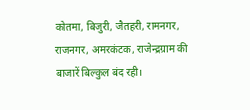कोतमा, बिजुरी, जैतहरी, रामनगर, राजनगर, अमरकंटक, राजेन्द्रग्राम की बाजारें बिल्कुल बंद रही।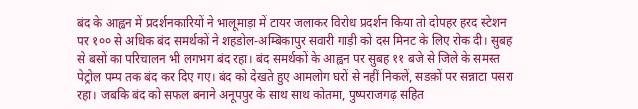बंद के आह्वन में प्रदर्शनकारियों ने भालूमाड़ा में टायर जलाकर विरोध प्रदर्शन किया तो दोपहर हरद स्टेशन पर १०० से अधिक बंद समर्थकों ने शहडोल-अम्बिकापुर सवारी गाड़ी को दस मिनट के लिए रोक दी। सुबह से बसों का परिचालन भी लगभग बंद रहा। बंद समर्थकों के आह्वन पर सुबह ११ बजे से जिले के समस्त पेट्रोल पम्प तक बंद कर दिए गए। बंद को देखते हुए आमलोग घरों से नहीं निकलें, सडक़ों पर सन्नाटा पसरा रहा। जबकि बंद को सफल बनाने अनूपपुर के साथ साथ कोतमा, पुष्पराजगढ़ सहित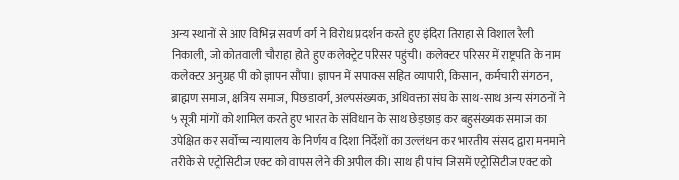अन्य स्थानों से आए विभिन्न सवर्ण वर्ग ने विरोध प्रदर्शन करते हुए इंदिरा तिराहा से विशाल रैली निकाली, जो कोतवाली चौराहा होते हुए कलेक्ट्रेट परिसर पहुंची। कलेक्टर परिसर में राष्ट्रपति के नाम कलेक्टर अनुग्रह पी को ज्ञापन सौंपा। ज्ञापन में सपाक्स सहित व्यापारी, किसान, कर्मचारी संगठन, ब्राह्मण समाज, क्षत्रिय समाज, पिछडावर्ग, अल्पसंख्यक, अधिवक्ता संघ के साथ-साथ अन्य संगठनों ने ५ सूत्री मांगों को शामिल करते हुए भारत के संविधान के साथ छेड़छाड़ कर बहुसंख्यक समाज का उपेक्षित कर सर्वोच्च न्यायालय के निर्णय व दिशा निर्देशों का उल्लंधन कर भारतीय संसद द्वारा मनमाने तरीके से एट्रोसिटीज एक्ट को वापस लेने की अपील की। साथ ही पांच जिसमें एट्रोसिटीज एक्ट को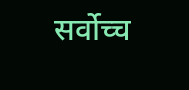सर्वोच्च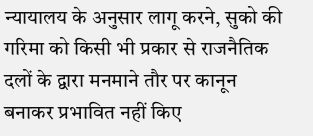न्यायालय के अनुसार लागू करने, सुको की गरिमा को किसी भी प्रकार से राजनैतिक दलों के द्वारा मनमाने तौर पर कानून बनाकर प्रभावित नहीं किए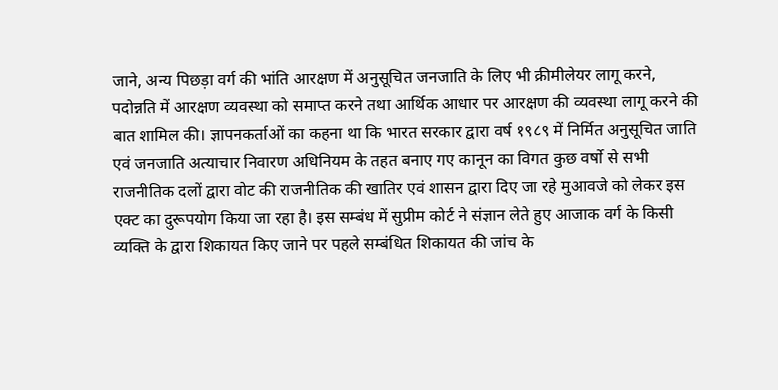जाने, अन्य पिछड़ा वर्ग की भांति आरक्षण में अनुसूचित जनजाति के लिए भी क्रीमीलेयर लागू करने, पदोन्नति में आरक्षण व्यवस्था को समाप्त करने तथा आर्थिक आधार पर आरक्षण की व्यवस्था लागू करने की बात शामिल की। ज्ञापनकर्ताओं का कहना था कि भारत सरकार द्वारा वर्ष १९८९ में निर्मित अनुसूचित जाति एवं जनजाति अत्याचार निवारण अधिनियम के तहत बनाए गए कानून का विगत कुछ वर्षो से सभी राजनीतिक दलों द्वारा वोट की राजनीतिक की खातिर एवं शासन द्वारा दिए जा रहे मुआवजे को लेकर इस एक्ट का दुरूपयोग किया जा रहा है। इस सम्बंध में सुप्रीम कोर्ट ने संज्ञान लेते हुए आजाक वर्ग के किसी व्यक्ति के द्वारा शिकायत किए जाने पर पहले सम्बंधित शिकायत की जांच के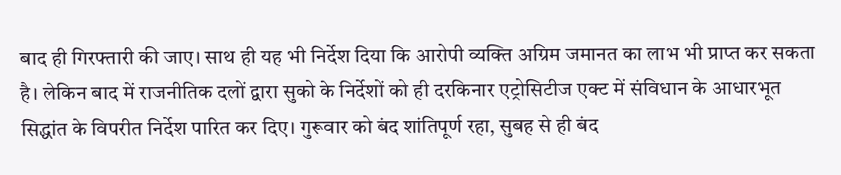बाद ही गिरफ्तारी की जाए। साथ ही यह भी निर्देश दिया कि आरोपी व्यक्ति अग्रिम जमानत का लाभ भी प्राप्त कर सकता है। लेकिन बाद में राजनीतिक दलों द्वारा सुको के निर्देशों को ही दरकिनार एट्रोसिटीज एक्ट में संविधान के आधारभूत सिद्धांत के विपरीत निर्देश पारित कर दिए। गुरूवार को बंद शांतिपूर्ण रहा, सुबह से ही बंद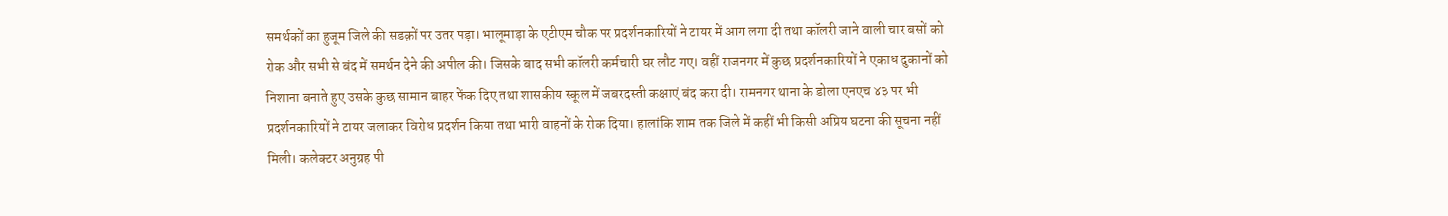समर्थकों का हुजूम जिले की सडक़ों पर उतर पड़ा। भालूमाड़ा के एटीएम चौक पर प्रदर्शनकारियों ने टायर में आग लगा दी तथा कॉलरी जाने वाली चार बसों को रोक और सभी से बंद में समर्थन देने की अपील की। जिसके बाद सभी कॉलरी कर्मचारी घर लौट गए। वहीं राजनगर में कुछ प्रदर्शनकारियों ने एकाध दुकानों को निशाना बनाते हुए उसके कुछ सामान बाहर फेंक दिए तथा शासकीय स्कूल में जबरदस्ती कक्षाएं बंद करा दी। रामनगर थाना के डोला एनएच ४३ पर भी प्रदर्शनकारियों ने टायर जलाकर विरोध प्रदर्शन किया तथा भारी वाहनों के रोक दिया। हालांकि शाम तक जिले में कहीं भी किसी अप्रिय घटना की सूचना नहीं मिली। कलेक्टर अनुग्रह पी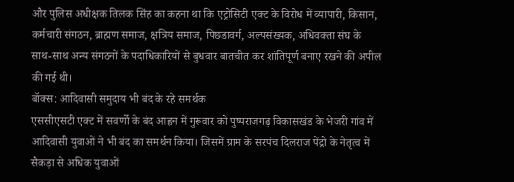और पुलिस अधीक्षक तिलक सिंह का कहना था कि एट्रोसिटी एक्ट के विरोध में व्यापारी, किसान, कर्मचारी संगठन, ब्राह्मण समाज, क्षत्रिय समाज, पिछडावर्ग, अल्पसंख्यक, अधिवक्ता संघ के साथ-साथ अन्य संगठनों के पदाधिकारियों से बुधवार बातचीत कर शांतिपूर्ण बनाए रखने की अपील की गई थी।
बॉक्स: आदिवासी समुदाय भी बंद के रहे समर्थक
एससीएसटी एक्ट में सवर्णो के बंद आह्वन में गुरूवार को पुष्पराजगढ़ विकासखंड के भेजरी गांव में आदिवासी युवाओं ने भी बंद का समर्थन किया। जिसमें ग्राम के सरपंच दिलराज पेंद्रो के नेतृत्व में सैकड़ा से अधिक युवाओं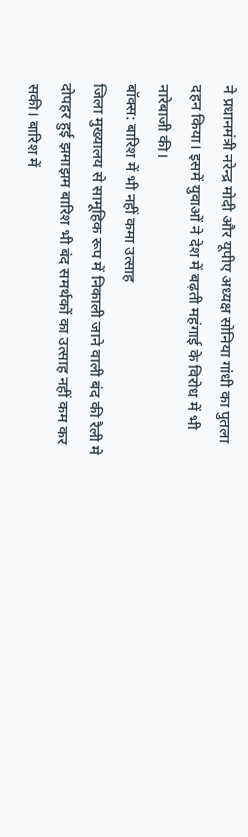ने प्रधानमंत्री नरेन्द्र मोदी और यूपीए अध्यक्ष सोनिया गांधी का पुतला दहन किया। इसमें युवाओं ने देश में बढ़ती महंगाई के विरोध में भी नारेबाजी की।
बॉक्स: बारिश में भी नहीं कमा उत्साह
जिला मुख्यालय से सामूहिक रूप में निकाली जाने वाली बंद की रैली मे दोपहर हुई झमाझम बारिश भी बंद समर्थकों का उत्साह नहीं कम कर सकी। बारिश में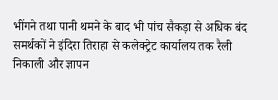भींगने तथा पानी थमने के बाद भी पांच सैकड़ा से अधिक बंद समर्थकों ने इंदिरा तिराहा से कलेक्ट्रेट कार्यालय तक रैली निकाली और ज्ञापन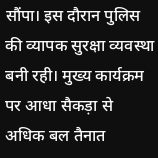सौंपा। इस दौरान पुलिस की व्यापक सुरक्षा व्यवस्था बनी रही। मुख्य कार्यक्रम पर आधा सैकड़ा से अधिक बल तैनात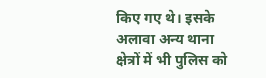किए गए थे। इसके अलावा अन्य थाना क्षेत्रों में भी पुलिस को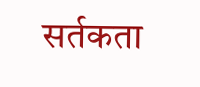सर्तकता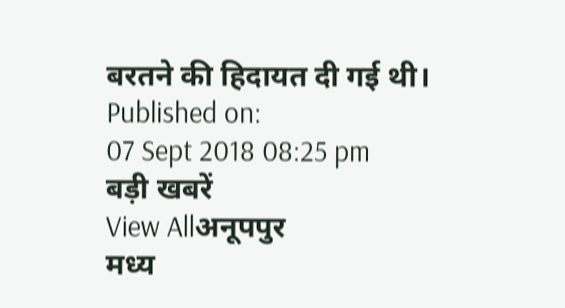बरतने की हिदायत दी गई थी।
Published on:
07 Sept 2018 08:25 pm
बड़ी खबरें
View Allअनूपपुर
मध्य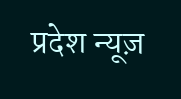प्रदेश न्यूज़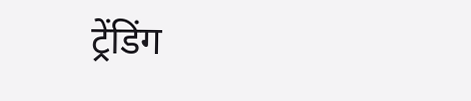ट्रेंडिंग